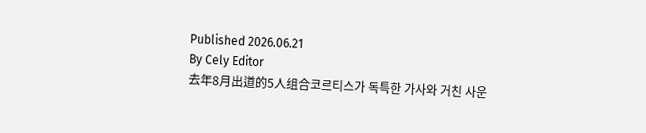Published 2026.06.21
By Cely Editor
去年8月出道的5人组合코르티스가 독특한 가사와 거친 사운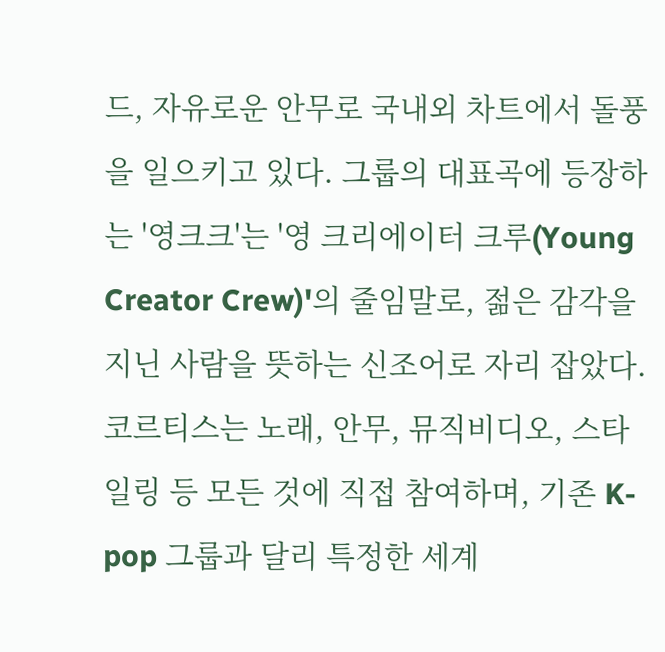드, 자유로운 안무로 국내외 차트에서 돌풍을 일으키고 있다. 그룹의 대표곡에 등장하는 '영크크'는 '영 크리에이터 크루(Young Creator Crew)'의 줄임말로, 젊은 감각을 지닌 사람을 뜻하는 신조어로 자리 잡았다. 코르티스는 노래, 안무, 뮤직비디오, 스타일링 등 모든 것에 직접 참여하며, 기존 K-pop 그룹과 달리 특정한 세계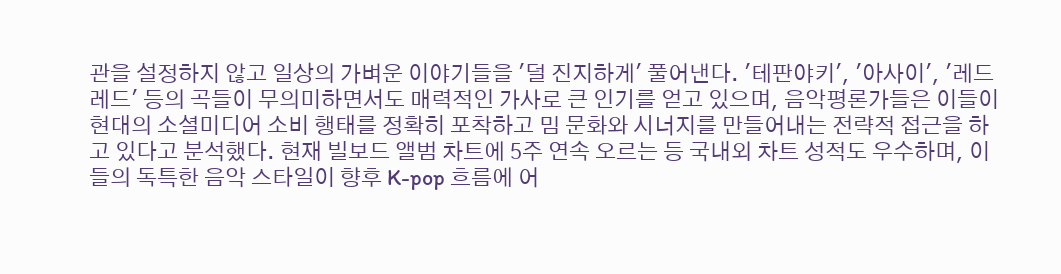관을 설정하지 않고 일상의 가벼운 이야기들을 '덜 진지하게' 풀어낸다. '테판야키', '아사이', '레드레드' 등의 곡들이 무의미하면서도 매력적인 가사로 큰 인기를 얻고 있으며, 음악평론가들은 이들이 현대의 소셜미디어 소비 행태를 정확히 포착하고 밈 문화와 시너지를 만들어내는 전략적 접근을 하고 있다고 분석했다. 현재 빌보드 앨범 차트에 5주 연속 오르는 등 국내외 차트 성적도 우수하며, 이들의 독특한 음악 스타일이 향후 K-pop 흐름에 어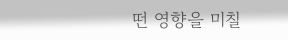떤 영향을 미칠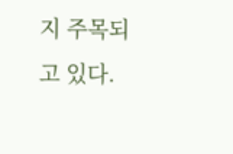지 주목되고 있다.